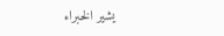يشير الخبراء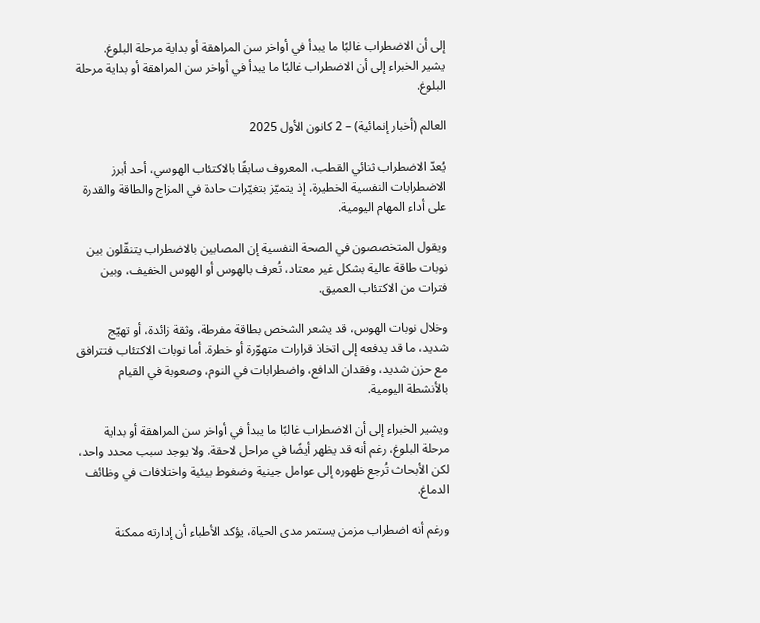إلى أن الاضطراب غالبًا ما يبدأ في أواخر سن المراهقة أو بداية مرحلة البلوغ.
يشير الخبراء إلى أن الاضطراب غالبًا ما يبدأ في أواخر سن المراهقة أو بداية مرحلة البلوغ.

العالم (أخبار إنمائية) – 2 كانون الأول 2025

يُعدّ الاضطراب ثنائي القطب، المعروف سابقًا بالاكتئاب الهوسي، أحد أبرز الاضطرابات النفسية الخطيرة، إذ يتميّز بتغيّرات حادة في المزاج والطاقة والقدرة على أداء المهام اليومية.

ويقول المتخصصون في الصحة النفسية إن المصابين بالاضطراب يتنقّلون بين نوبات طاقة عالية بشكل غير معتاد، تُعرف بالهوس أو الهوس الخفيف، وبين فترات من الاكتئاب العميق.

وخلال نوبات الهوس، قد يشعر الشخص بطاقة مفرطة، وثقة زائدة، أو تهيّج شديد، ما قد يدفعه إلى اتخاذ قرارات متهوّرة أو خطرة. أما نوبات الاكتئاب فتترافق مع حزن شديد، وفقدان الدافع، واضطرابات في النوم، وصعوبة في القيام بالأنشطة اليومية.

ويشير الخبراء إلى أن الاضطراب غالبًا ما يبدأ في أواخر سن المراهقة أو بداية مرحلة البلوغ، رغم أنه قد يظهر أيضًا في مراحل لاحقة. ولا يوجد سبب محدد واحد، لكن الأبحاث تُرجع ظهوره إلى عوامل جينية وضغوط بيئية واختلافات في وظائف الدماغ.

ورغم أنه اضطراب مزمن يستمر مدى الحياة، يؤكد الأطباء أن إدارته ممكنة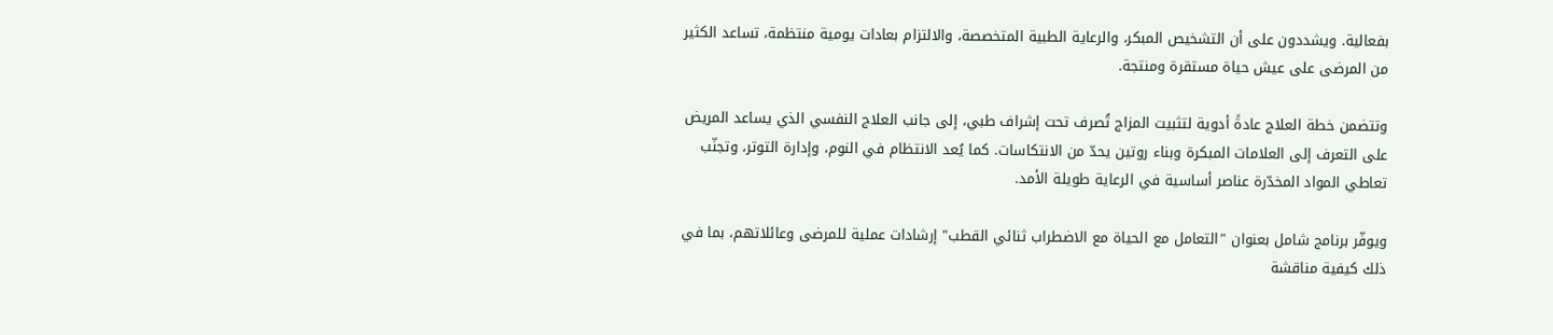بفعالية. ويشددون على أن التشخيص المبكر، والرعاية الطبية المتخصصة، والالتزام بعادات يومية منتظمة، تساعد الكثير من المرضى على عيش حياة مستقرة ومنتجة.

وتتضمن خطة العلاج عادةً أدوية لتثبيت المزاج تُصرف تحت إشراف طبي، إلى جانب العلاج النفسي الذي يساعد المريض على التعرف إلى العلامات المبكرة وبناء روتين يحدّ من الانتكاسات. كما يُعد الانتظام في النوم، وإدارة التوتر، وتجنّب تعاطي المواد المخدّرة عناصر أساسية في الرعاية طويلة الأمد.

ويوفّر برنامج شامل بعنوان "التعامل مع الحياة مع الاضطراب ثنائي القطب" إرشادات عملية للمرضى وعائلاتهم، بما في ذلك كيفية مناقشة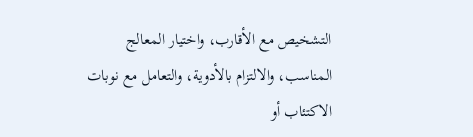التشخيص مع الأقارب، واختيار المعالج المناسب، والالتزام بالأدوية، والتعامل مع نوبات الاكتئاب أو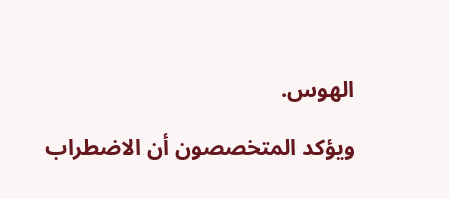الهوس.

ويؤكد المتخصصون أن الاضطراب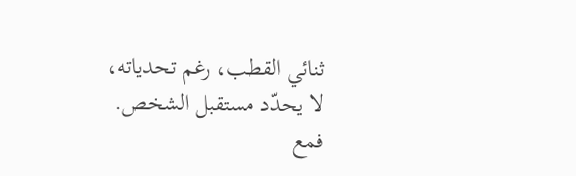ثنائي القطب، رغم تحدياته، لا يحدّد مستقبل الشخص. فمع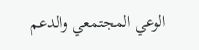الوعي المجتمعي والدعم